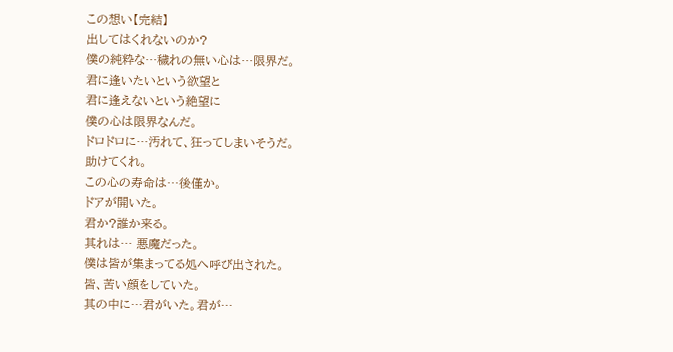この想い【完結】
出してはくれないのか?
僕の純粋な…穢れの無い心は…限界だ。
君に逢いたいという欲望と
君に逢えないという絶望に
僕の心は限界なんだ。
ドロドロに…汚れて、狂ってしまいそうだ。
助けてくれ。
この心の寿命は…後僅か。
ドアが開いた。
君か?誰か来る。
其れは… 悪魔だった。
僕は皆が集まってる処へ呼び出された。
皆、苦い顔をしていた。
其の中に…君がいた。君が…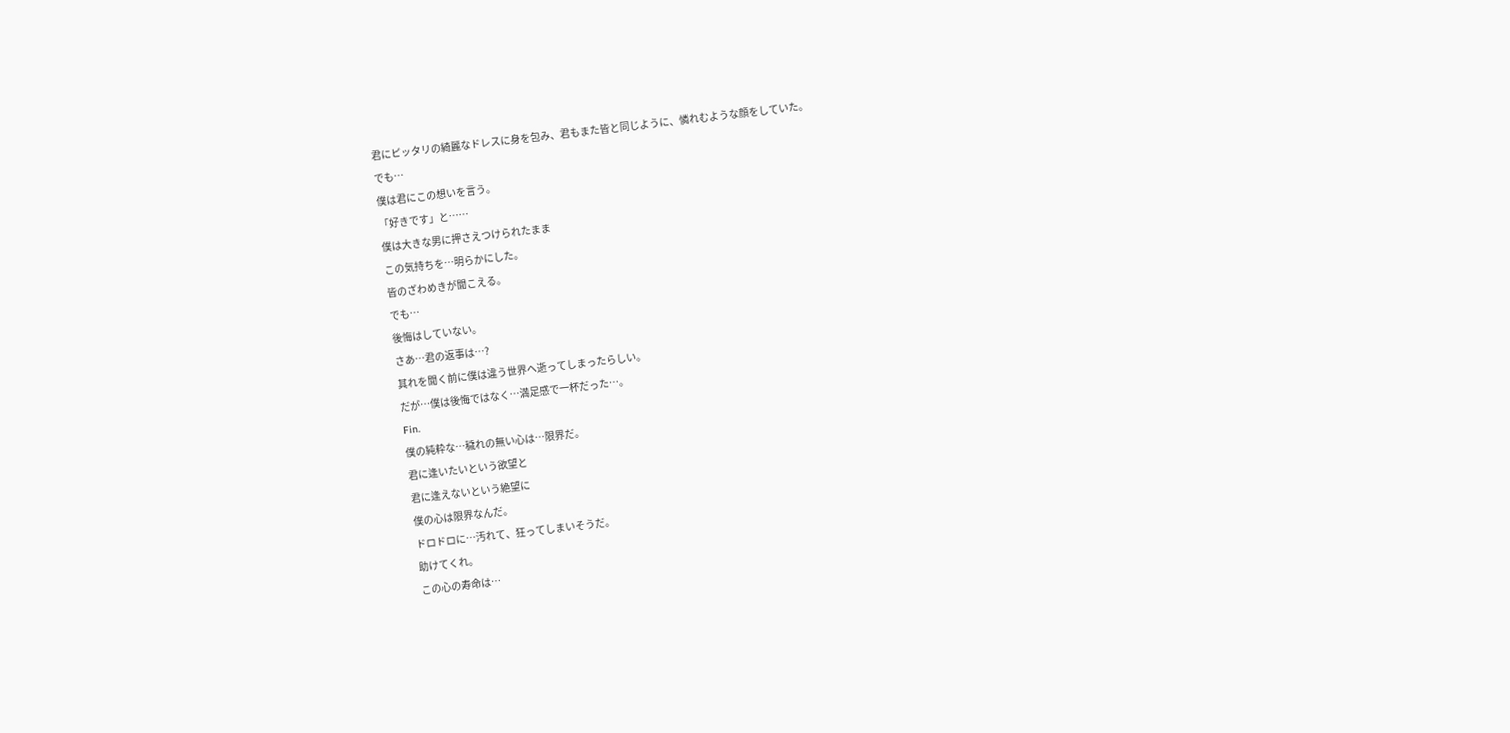君にピッタリの綺麗なドレスに身を包み、君もまた皆と同じように、憐れむような顔をしていた。
でも…
僕は君にこの想いを言う。
「好きです」と……
僕は大きな男に押さえつけられたまま
この気持ちを…明らかにした。
皆のざわめきが聞こえる。
でも…
後悔はしていない。
さあ…君の返事は…?
其れを聞く前に僕は違う世界へ逝ってしまったらしい。
だが…僕は後悔ではなく…満足感で一杯だった…。
Fin.
僕の純粋な…穢れの無い心は…限界だ。
君に逢いたいという欲望と
君に逢えないという絶望に
僕の心は限界なんだ。
ドロドロに…汚れて、狂ってしまいそうだ。
助けてくれ。
この心の寿命は…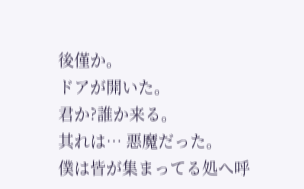後僅か。
ドアが開いた。
君か?誰か来る。
其れは… 悪魔だった。
僕は皆が集まってる処へ呼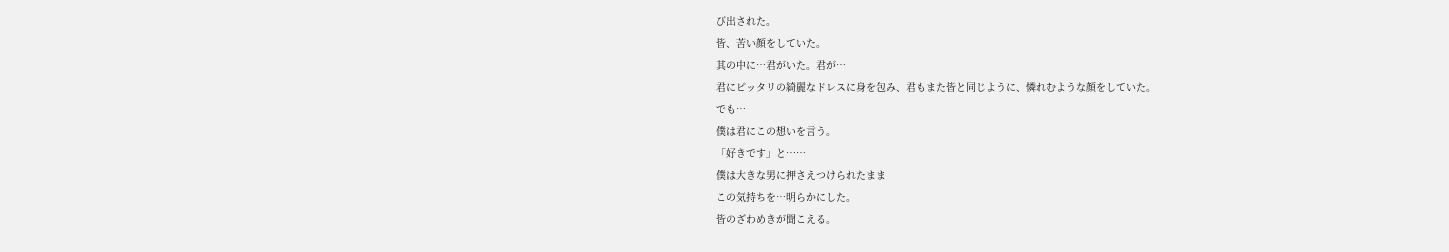び出された。
皆、苦い顔をしていた。
其の中に…君がいた。君が…
君にピッタリの綺麗なドレスに身を包み、君もまた皆と同じように、憐れむような顔をしていた。
でも…
僕は君にこの想いを言う。
「好きです」と……
僕は大きな男に押さえつけられたまま
この気持ちを…明らかにした。
皆のざわめきが聞こえる。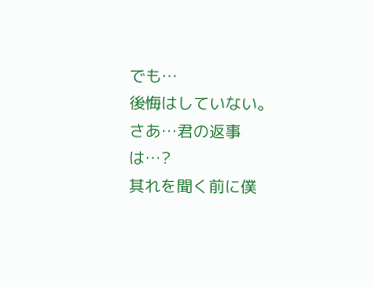でも…
後悔はしていない。
さあ…君の返事は…?
其れを聞く前に僕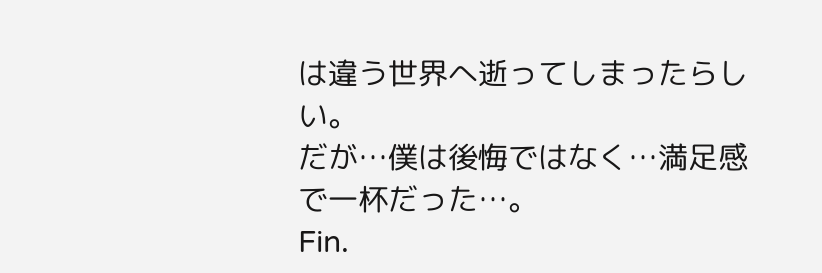は違う世界へ逝ってしまったらしい。
だが…僕は後悔ではなく…満足感で一杯だった…。
Fin.